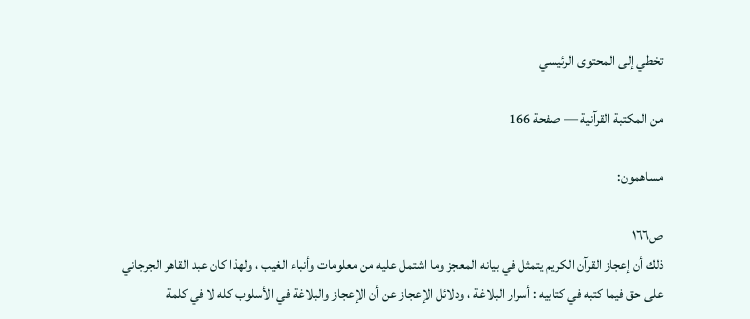تخطي إلى المحتوى الرئيسي

من المكتبة القرآنية — صفحة 166

مساهمون:

ص١٦٦
ذلك أن إعجاز القرآن الكريم يتمثل في بيانه المعجز وما اشتمل عليه من معلومات وأنباء الغيب ، ولهذا كان عبد القاهر الجرجاني على حق فيما كتبه في كتابيه : أسرار البلاغة ، ودلائل الإعجاز عن أن الإعجاز والبلاغة في الأسلوب كله لا في كلمة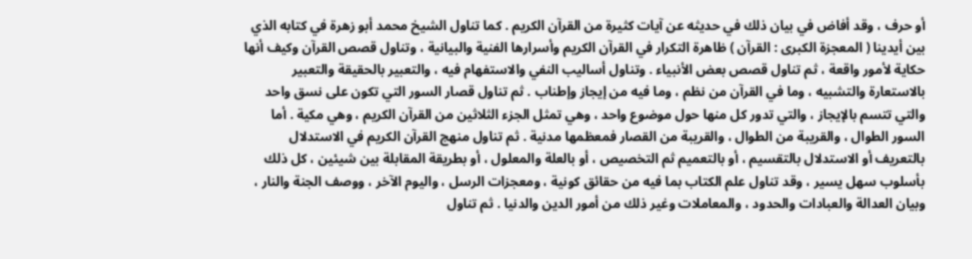أو حرف ، وقد أفاض في بيان ذلك في حديثه عن آيات كثيرة من القرآن الكريم . كما تناول الشيخ محمد أبو زهرة في كتابه الذي بين أيدينا ( المعجزة الكبرى : القرآن ) ظاهرة التكرار في القرآن الكريم وأسرارها الفنية والبيانية ، وتناول قصص القرآن وكيف أنها حكاية لأمور واقعة ، ثم تناول قصص بعض الأنبياء . وتناول أساليب النفي والاستفهام فيه ، والتعبير بالحقيقة والتعبير بالاستعارة والتشبيه ، وما في القرآن من نظم ، وما فيه من إيجاز وإطناب . ثم تناول قصار السور التي تكون على نسق واحد والتي تتسم بالإيجاز ، والتي تدور كل منها حول موضوع واحد ، وهي تمثل الجزء الثلاثين من القرآن الكريم ، وهي مكية . أما السور الطوال ، والقريبة من الطوال ، والقريبة من القصار فمعظمها مدنية . ثم تناول منهج القرآن الكريم في الاستدلال بالتعريف أو الاستدلال بالتقسيم ، أو بالتعميم ثم التخصيص ، أو بالعلة والمعلول ، أو بطريقة المقابلة بين شيئين ، كل ذلك بأسلوب سهل يسير ، وقد تناول علم الكتاب بما فيه من حقائق كونية ، ومعجزات الرسل ، واليوم الآخر ، ووصف الجنة والنار ، وبيان العدالة والعبادات والحدود ، والمعاملات وغير ذلك من أمور الدين والدنيا . ثم تناول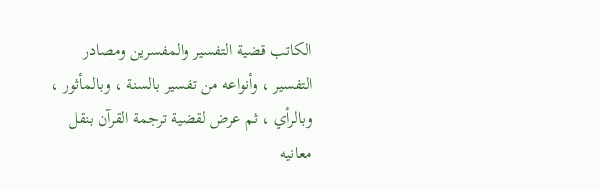الكاتب قضية التفسير والمفسرين ومصادر التفسير ، وأنواعه من تفسير بالسنة ، وبالمأثور ، وبالرأي ، ثم عرض لقضية ترجمة القرآن بنقل معانيه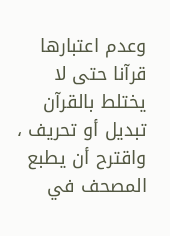وعدم اعتبارها قرآنا حتى لا يختلط بالقرآن تبديل أو تحريف ، واقترح أن يطبع المصحف في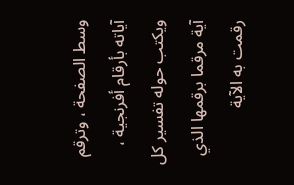وسط الصفحة ، وترقم آياته بأرقام أفرنجية ، ويكتب حوله تفسير كل آية مرقما برقمها الذي رقمت به الآية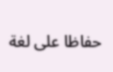حفاظا على لغة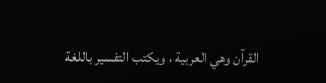القرآن وهي العربية ، ويكتب التفسير باللغة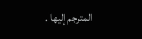المترجم إليها .